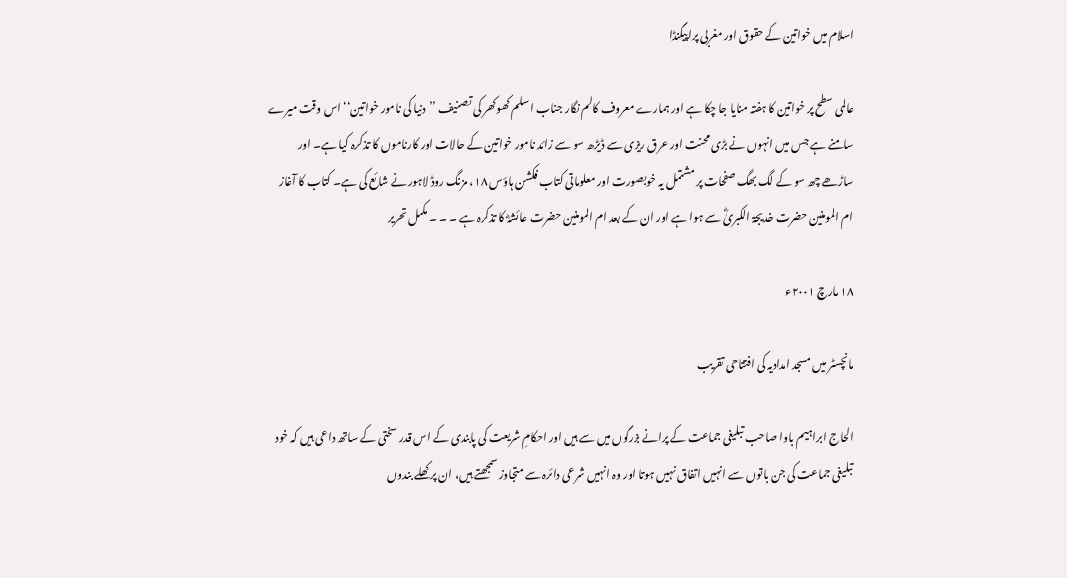اسلام میں خواتین کے حقوق اور مغربی پراپیگنڈا

عالمی سطح پر خواتین کا ہفتہ منایا جا چکا ہے اور ہمارے معروف کالم نگار جناب اسلم کھوکھر کی تصنیف ’’دنیا کی نامور خواتین‘‘ اس وقت میرے سامنے ہے جس میں انہوں نے بڑی محنت اور عرق ریزی سے ڈیڑھ سو سے زائد نامور خواتین کے حالات اور کارناموں کا تذکرہ کیا ہے۔ اور ساڑھے چھ سو کے لگ بھگ صفحات پر مشتمل یہ خوبصورت اور معلوماتی کتاب فکشن ہاؤس ۱۸، مزنگ روڈ لاہور نے شائع کی ہے۔ کتاب کا آغاز ام المومنین حضرت خدیجۃ الکبریٰؓ سے ہوا ہے اور ان کے بعد ام المومنین حضرت عائشہؓ کا تذکرہ ہے ۔ ۔ ۔ مکمل تحریر

۱۸ مارچ ۲۰۰۱ء

مانچسٹر میں مسجد امدادیہ کی افتتاحی تقریب

الحاج ابراہیم باوا صاحب تبلیغی جماعت کے پرانے بزرگوں میں سے ہیں اور احکامِ شریعت کی پابندی کے اس قدر سختی کے ساتھ داعی ہیں کہ خود تبلیغی جماعت کی جن باتوں سے انہیں اتفاق نہیں ہوتا اور وہ انہیں شرعی دائرہ سے متجاوز سمجھتے ہیں، ان پر کھلے بندوں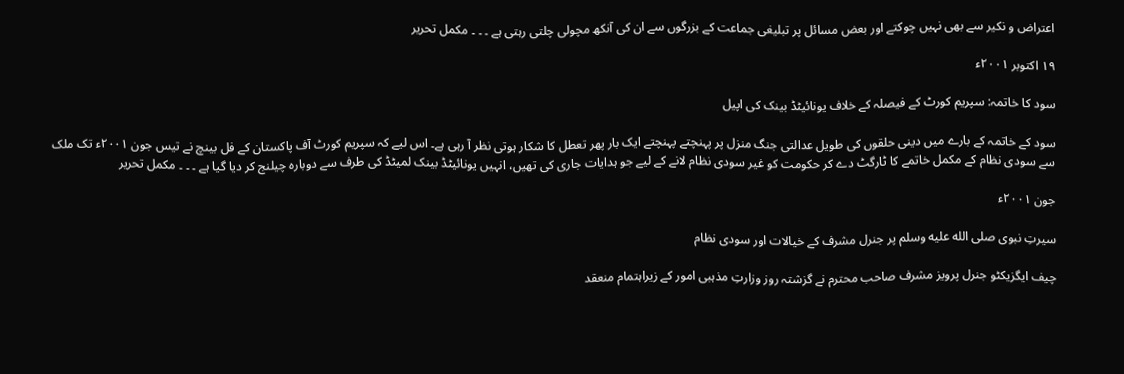اعتراض و نکیر سے بھی نہیں چوکتے اور بعض مسائل پر تبلیغی جماعت کے بزرگوں سے ان کی آنکھ مچولی چلتی رہتی ہے ۔ ۔ ۔ مکمل تحریر

۱۹ اکتوبر ۲۰۰۱ء

سود کا خاتمہ: سپریم کورٹ کے فیصلہ کے خلاف یونائیٹڈ بینک کی اپیل

سود کے خاتمہ کے بارے میں دینی حلقوں کی طویل عدالتی جنگ منزل پر پہنچتے پہنچتے ایک بار پھر تعطل کا شکار ہوتی نظر آ رہی ہے۔ اس لیے کہ سپریم کورٹ آف پاکستان کے فل بینچ نے تیس جون ۲۰۰۱ء تک ملک سے سودی نظام کے مکمل خاتمے کا ٹارگٹ دے کر حکومت کو غیر سودی نظام لانے کے لیے جو ہدایات جاری کی تھیں، انہیں یونائیٹڈ بینک لمیٹڈ کی طرف سے دوبارہ چیلنج کر دیا گیا ہے ۔ ۔ ۔ مکمل تحریر

جون ۲۰۰۱ء

سیرتِ نبوی صلى الله عليه وسلم پر جنرل مشرف کے خیالات اور سودی نظام

چیف ایگزیکٹو جنرل پرویز مشرف صاحب محترم نے گزشتہ روز وزارتِ مذہبی امور کے زیراہتمام منعقد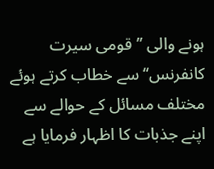ہونے والی ’’قومی سیرت کانفرنس‘‘ سے خطاب کرتے ہوئے مختلف مسائل کے حوالے سے اپنے جذبات کا اظہار فرمایا ہے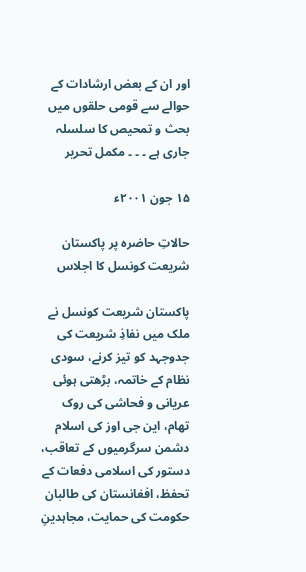اور ان کے بعض ارشادات کے حوالے سے قومی حلقوں میں بحث و تمحیص کا سلسلہ جاری ہے ۔ ۔ ۔ مکمل تحریر

۱۵ جون ۲۰۰۱ء

حالاتِ حاضرہ پر پاکستان شریعت کونسل کا اجلاس

پاکستان شریعت کونسل نے ملک میں نفاذِ شریعت کی جدوجہد کو تیز کرنے، سودی نظام کے خاتمہ، بڑھتی ہوئی عریانی و فحاشی کی روک تھام، این جی اوز کی اسلام دشمن سرگرمیوں کے تعاقب، دستور کی اسلامی دفعات کے تحفظ، افغانستان کی طالبان حکومت کی حمایت، مجاہدینِ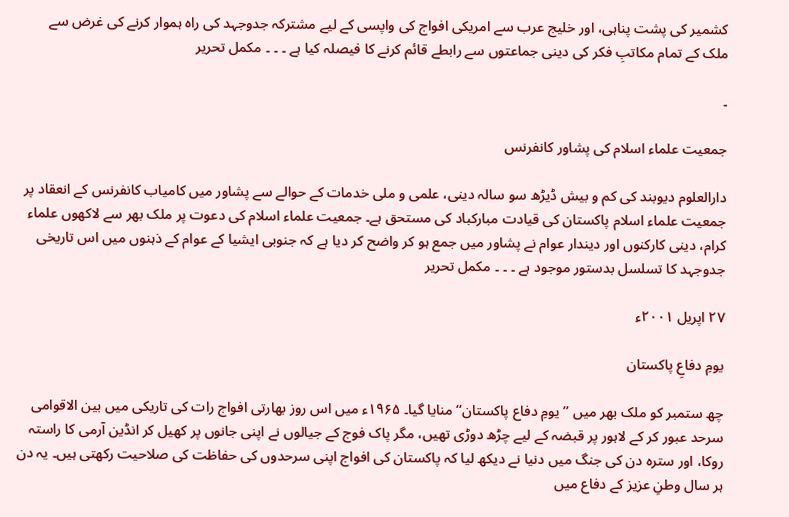کشمیر کی پشت پناہی، اور خلیج عرب سے امریکی افواج کی واپسی کے لیے مشترکہ جدوجہد کی راہ ہموار کرنے کی غرض سے ملک کے تمام مکاتبِ فکر کی دینی جماعتوں سے رابطے قائم کرنے کا فیصلہ کیا ہے ۔ ۔ ۔ مکمل تحریر

۔

جمعیت علماء اسلام کی پشاور کانفرنس

دارالعلوم دیوبند کی کم و بیش ڈیڑھ سو سالہ دینی، علمی و ملی خدمات کے حوالے سے پشاور میں کامیاب کانفرنس کے انعقاد پر جمعیت علماء اسلام پاکستان کی قیادت مبارکباد کی مستحق ہے۔ جمعیت علماء اسلام کی دعوت پر ملک بھر سے لاکھوں علماء کرام، دینی کارکنوں اور دیندار عوام نے پشاور میں جمع ہو کر واضح کر دیا ہے کہ جنوبی ایشیا کے عوام کے ذہنوں میں اس تاریخی جدوجہد کا تسلسل بدستور موجود ہے ۔ ۔ ۔ مکمل تحریر

۲۷ اپریل ۲۰۰۱ء

یومِ دفاعِ پاکستان

چھ ستمبر کو ملک بھر میں ’’یومِ دفاع پاکستان‘‘ منایا گیا۔ ۱۹۶۵ء میں اس روز بھارتی افواج رات کی تاریکی میں بین الاقوامی سرحد عبور کر کے لاہور پر قبضہ کے لیے چڑھ دوڑی تھیں، مگر پاک فوج کے جیالوں نے اپنی جانوں پر کھیل کر انڈین آرمی کا راستہ روکا، اور سترہ دن کی جنگ میں دنیا نے دیکھ لیا کہ پاکستان کی افواج اپنی سرحدوں کی حفاظت کی صلاحیت رکھتی ہیں۔ یہ دن ہر سال وطنِ عزیز کے دفاع میں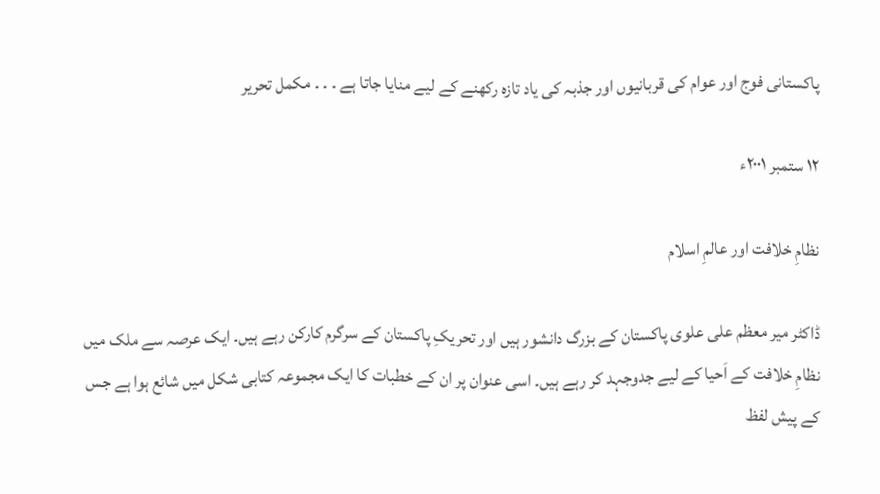پاکستانی فوج اور عوام کی قربانیوں اور جذبہ کی یاد تازہ رکھنے کے لیے منایا جاتا ہے ۔ ۔ ۔ مکمل تحریر

۱۲ ستمبر ۲۰۰۱ء

نظامِ خلافت اور عالمِ اسلام

ڈاکٹر میر معظم علی علوی پاکستان کے بزرگ دانشور ہیں اور تحریکِ پاکستان کے سرگرم کارکن رہے ہیں۔ ایک عرصہ سے ملک میں نظامِ خلافت کے اَحیا کے لیے جدوجہد کر رہے ہیں۔ اسی عنوان پر ان کے خطبات کا ایک مجموعہ کتابی شکل میں شائع ہوا ہے جس کے پیش لفظ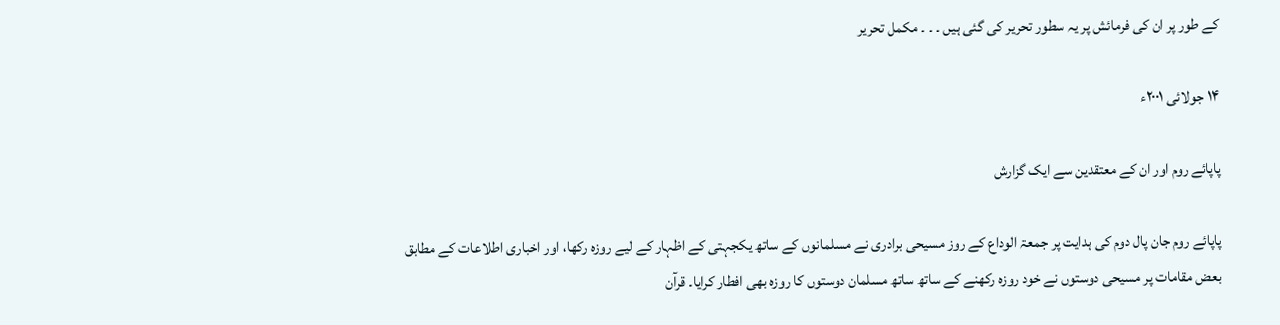کے طور پر ان کی فرمائش پر یہ سطور تحریر کی گئی ہیں ۔ ۔ ۔ مکمل تحریر

۱۴ جولائی ۲۰۰۱ء

پاپائے روم اور ان کے معتقدین سے ایک گزارش

پاپائے روم جان پال دوم کی ہدایت پر جمعۃ الوداع کے روز مسیحی برادری نے مسلمانوں کے ساتھ یکجہتی کے اظہار کے لیے روزہ رکھا، اور اخباری اطلاعات کے مطابق بعض مقامات پر مسیحی دوستوں نے خود روزہ رکھنے کے ساتھ ساتھ مسلمان دوستوں کا روزہ بھی افطار کرایا۔ قرآن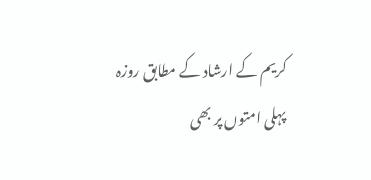کریم کے ارشاد کے مطابق روزہ پہلی امتوں پر بھی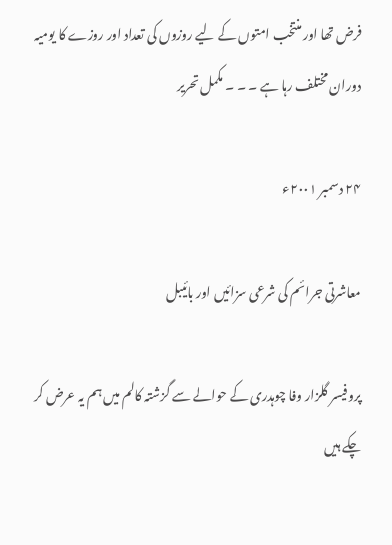فرض تھا اور منتخب امتوں کے لیے روزوں کی تعداد اور روزے کا یومیہ دوران مختلف رہا ہے ۔ ۔ ۔ مکمل تحریر

۲۴ دسمبر ۲۰۰۱ء

معاشرتی جرائم کی شرعی سزائیں اور بائیبل

پروفیسر گلزار وفا چوہدری کے حوالے سے گزشتہ کالم میں ہم یہ عرض کر چکے ہیں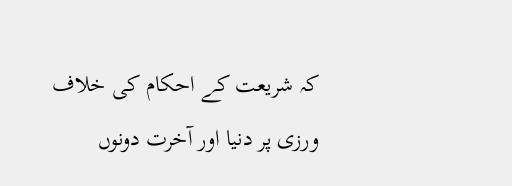کہ شریعت کے احکام کی خلاف ورزی پر دنیا اور آخرت دونوں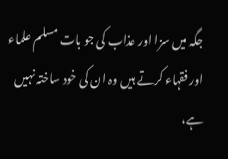جگہ میں سزا اور عذاب کی جو بات مسلم علماء اور فقہاء کرتے ہیں وہ ان کی خود ساختہ نہیں ہے،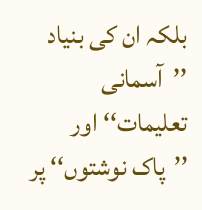بلکہ ان کی بنیاد ’’آسمانی تعلیمات‘‘ اور ’’پاک نوشتوں‘‘ پر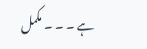ہے ۔ ۔ ۔ مکمل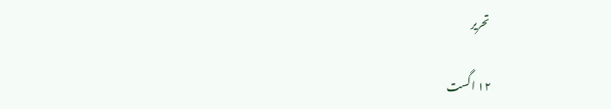تحریر

۱۲ اگست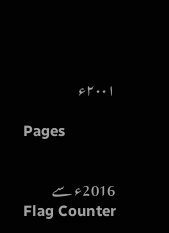۲۰۰۱ء

Pages


2016ء سے
Flag Counter